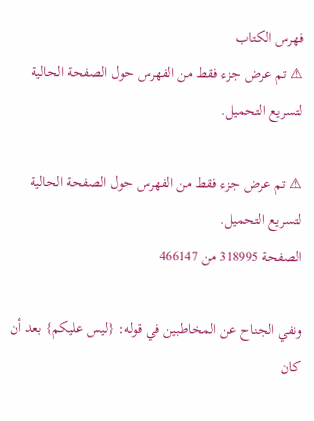فهرس الكتاب
⚠ تم عرض جزء فقط من الفهرس حول الصفحة الحالية لتسريع التحميل.

⚠ تم عرض جزء فقط من الفهرس حول الصفحة الحالية لتسريع التحميل.
الصفحة 318995 من 466147

ونفي الجناح عن المخاطبين في قوله: {ليس عليكم} بعد أن كان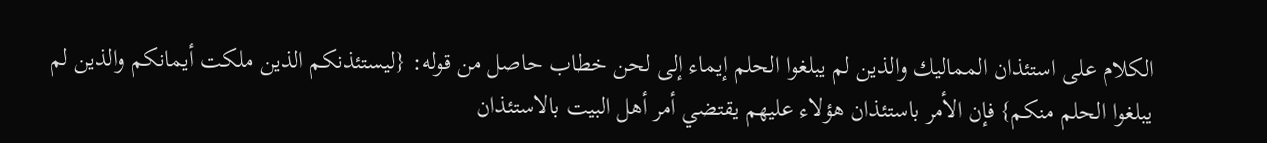الكلام على استئذان المماليك والذين لم يبلغوا الحلم إيماء إلى لحن خطاب حاصل من قوله: {ليستئذنكم الذين ملكت أيمانكم والذين لم يبلغوا الحلم منكم} فإن الأمر باستئذان هؤلاء عليهم يقتضي أمر أهل البيت بالاستئذان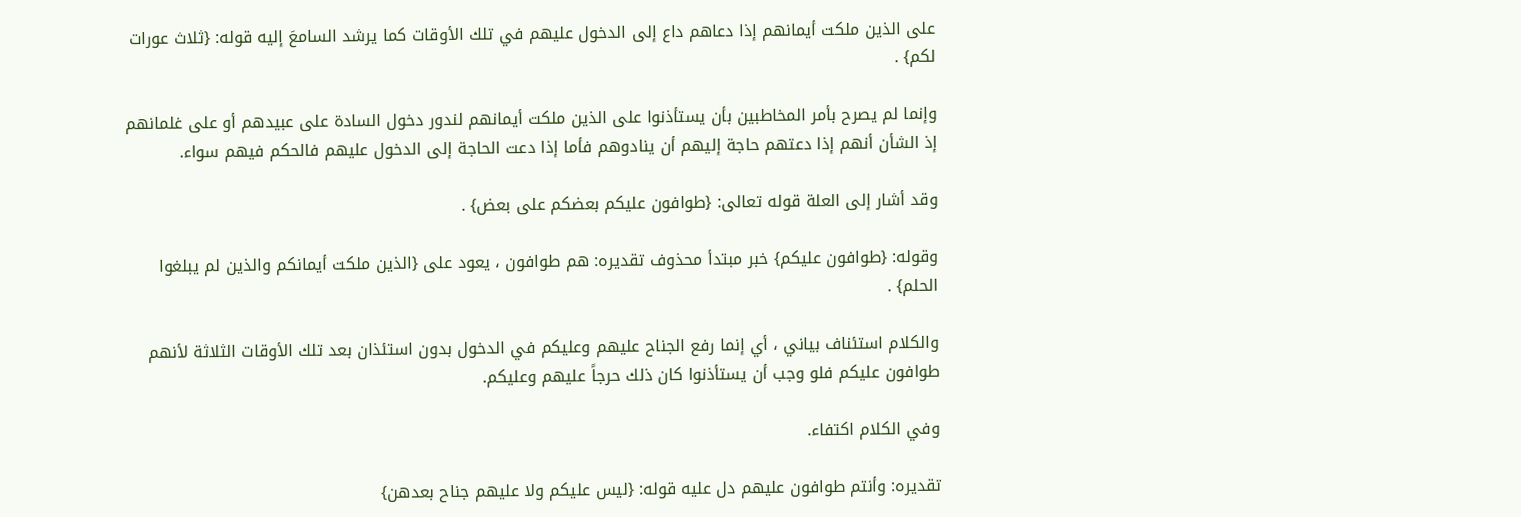على الذين ملكت أيمانهم إذا دعاهم داع إلى الدخول عليهم في تلك الأوقات كما يرشد السامعَ إليه قوله: {ثلاث عورات لكم} .

وإنما لم يصرح بأمر المخاطبين بأن يستأذنوا على الذين ملكت أيمانهم لندور دخول السادة على عبيدهم أو على غلمانهم إذ الشأن أنهم إذا دعتهم حاجة إليهم أن ينادوهم فأما إذا دعت الحاجة إلى الدخول عليهم فالحكم فيهم سواء.

وقد أشار إلى العلة قوله تعالى: {طوافون عليكم بعضكم على بعض} .

وقوله: {طوافون عليكم} خبر مبتدأ محذوف تقديره: هم طوافون ، يعود على {الذين ملكت أيمانكم والذين لم يبلغوا الحلم} .

والكلام استئناف بياني ، أي إنما رفع الجناح عليهم وعليكم في الدخول بدون استئذان بعد تلك الأوقات الثلاثة لأنهم طوافون عليكم فلو وجب أن يستأذنوا كان ذلك حرجاً عليهم وعليكم.

وفي الكلام اكتفاء.

تقديره: وأنتم طوافون عليهم دل عليه قوله: {ليس عليكم ولا عليهم جناح بعدهن}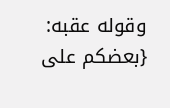وقوله عقبه: {بعضكم على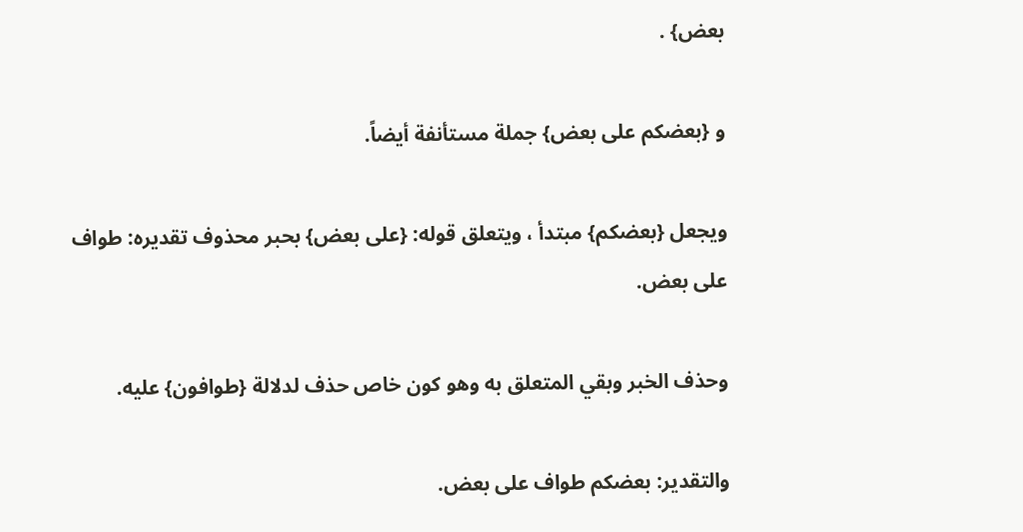بعض} .

و {بعضكم على بعض} جملة مستأنفة أيضاً.

ويجعل {بعضكم} مبتدأ ، ويتعلق قوله: {على بعض} بحبر محذوف تقديره: طواف على بعض.

وحذف الخبر وبقي المتعلق به وهو كون خاص حذف لدلالة {طوافون} عليه.

والتقدير: بعضكم طواف على بعض.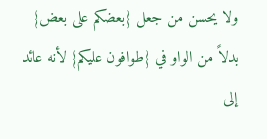ولا يحسن من جعل {بعضكم على بعض} بدلاً من الواو في {طوافون عليكم} لأنه عائد إلى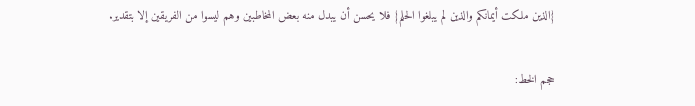{الذين ملكت أيمانكم والذين لم يبلغوا الحلم} فلا يحسن أن يبدل منه بعض المخاطبين وهم ليسوا من الفريقين إلا بتقدير.

حجم الخط: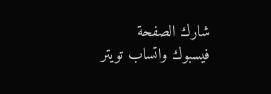شارك الصفحة
فيسبوك واتساب تويتر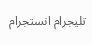تليجرام انستجرام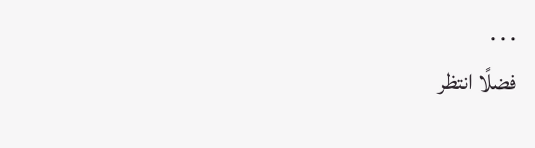. . .
فضلًا انتظر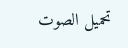تحميل الصوت